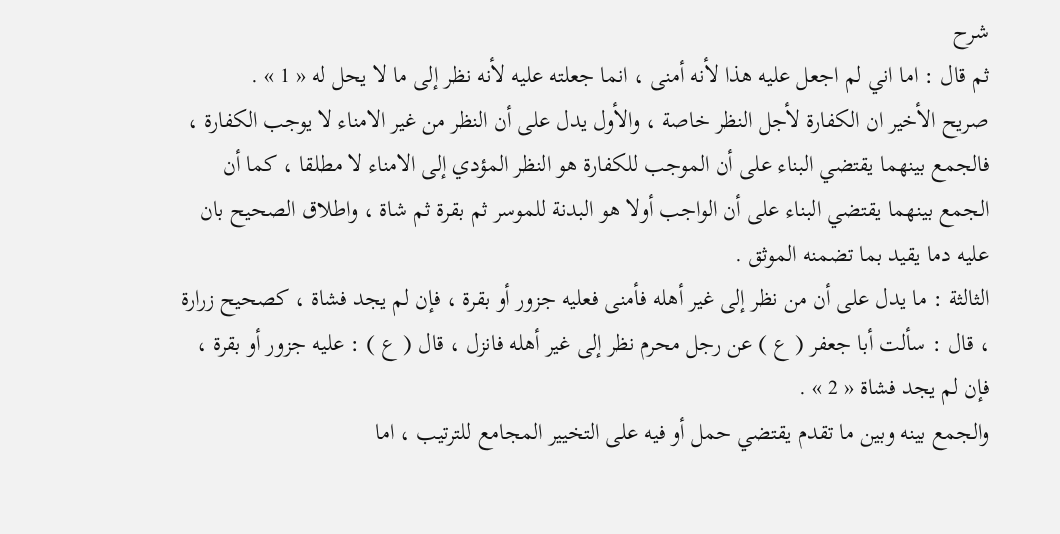شرح
ثم قال : اما اني لم اجعل عليه هذا لأنه أمنى ، انما جعلته عليه لأنه نظر إلى ما لا يحل له « 1 » .
صريح الأخير ان الكفارة لأجل النظر خاصة ، والأول يدل على أن النظر من غير الامناء لا يوجب الكفارة ، فالجمع بينهما يقتضي البناء على أن الموجب للكفارة هو النظر المؤدي إلى الامناء لا مطلقا ، كما أن الجمع بينهما يقتضي البناء على أن الواجب أولا هو البدنة للموسر ثم بقرة ثم شاة ، واطلاق الصحيح بان عليه دما يقيد بما تضمنه الموثق .
الثالثة : ما يدل على أن من نظر إلى غير أهله فأمنى فعليه جزور أو بقرة ، فإن لم يجد فشاة ، كصحيح زرارة ، قال : سألت أبا جعفر ( ع ) عن رجل محرم نظر إلى غير أهله فانزل ، قال ( ع ) : عليه جزور أو بقرة ، فإن لم يجد فشاة « 2 » .
والجمع بينه وبين ما تقدم يقتضي حمل أو فيه على التخيير المجامع للترتيب ، اما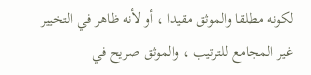لكونه مطلقا والموثق مقيدا ، أو لأنه ظاهر في التخيير غير المجامع للترتيب ، والموثق صريح في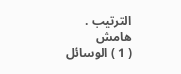الترتيب .
هامش
( 1 ) الوسائل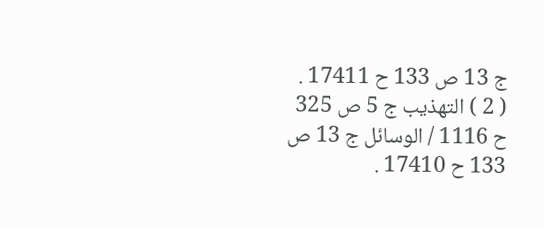ج 13 ص 133 ح 17411 .
( 2 ) التهذيب ج 5 ص 325 ح 1116 / الوسائل ج 13 ص 133 ح 17410 .